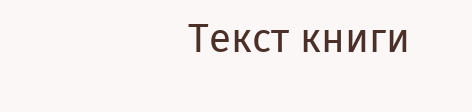Текст книги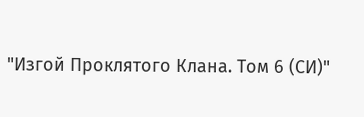"Изгой Проклятого Клана. Том 6 (СИ)"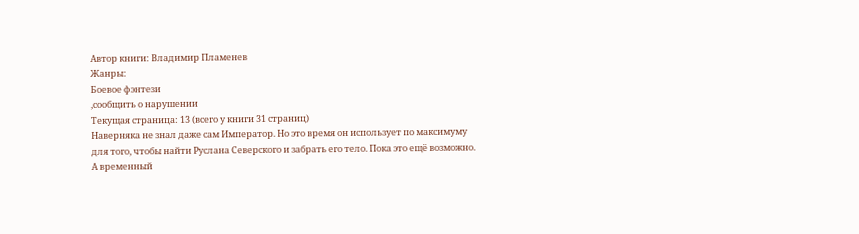Автор книги: Владимир Пламенев
Жанры:
Боевое фэнтези
,сообщить о нарушении
Текущая страница: 13 (всего у книги 31 страниц)
Наверняка не знал даже сам Император. Но это время он использует по максимуму для того, чтобы найти Руслана Северского и забрать его тело. Пока это ещё возможно. А временный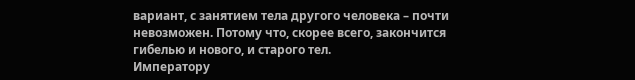вариант, с занятием тела другого человека – почти невозможен. Потому что, скорее всего, закончится гибелью и нового, и старого тел.
Императору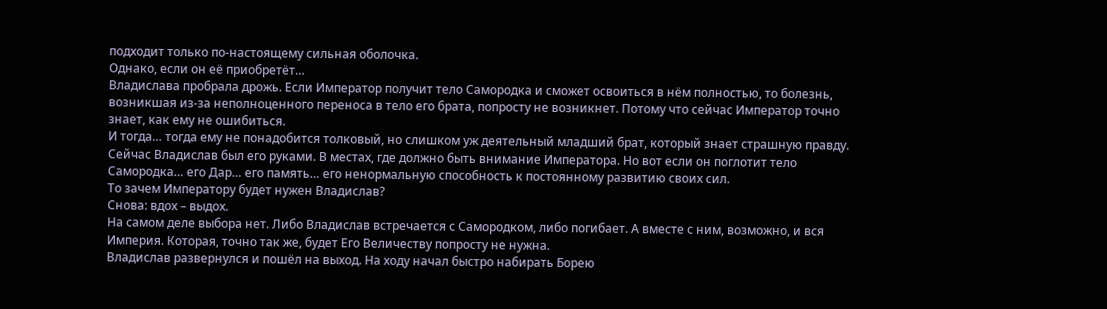подходит только по-настоящему сильная оболочка.
Однако, если он её приобретёт…
Владислава пробрала дрожь. Если Император получит тело Самородка и сможет освоиться в нём полностью, то болезнь, возникшая из-за неполноценного переноса в тело его брата, попросту не возникнет. Потому что сейчас Император точно знает, как ему не ошибиться.
И тогда… тогда ему не понадобится толковый, но слишком уж деятельный младший брат, который знает страшную правду.
Сейчас Владислав был его руками. В местах, где должно быть внимание Императора. Но вот если он поглотит тело Самородка… его Дар… его память… его ненормальную способность к постоянному развитию своих сил.
То зачем Императору будет нужен Владислав?
Снова: вдох – выдох.
На самом деле выбора нет. Либо Владислав встречается с Самородком, либо погибает. А вместе с ним, возможно, и вся Империя. Которая, точно так же, будет Его Величеству попросту не нужна.
Владислав развернулся и пошёл на выход. На ходу начал быстро набирать Борею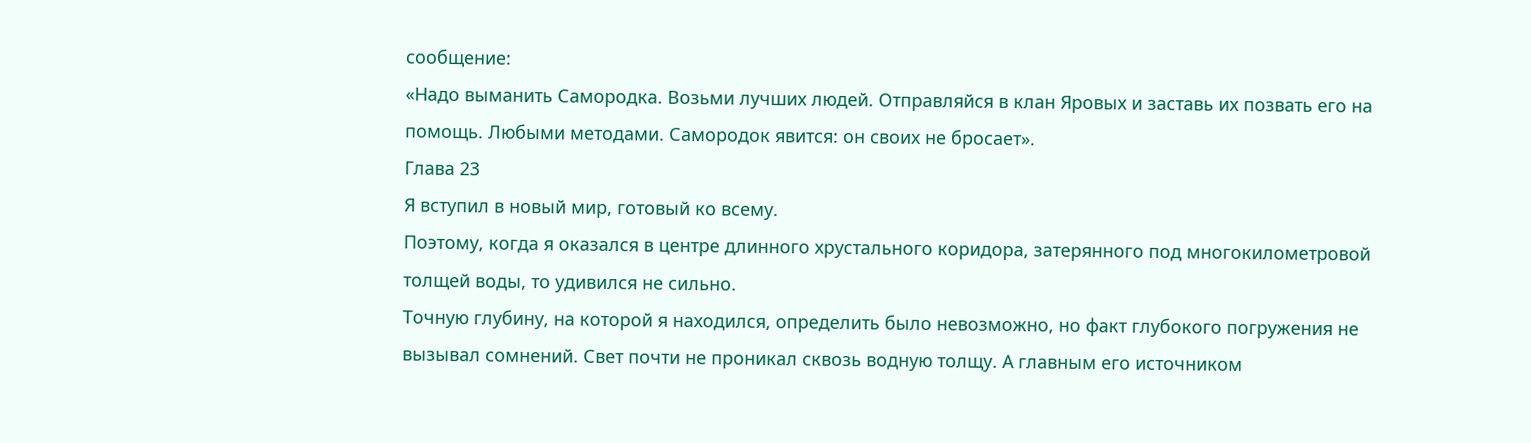сообщение:
«Надо выманить Самородка. Возьми лучших людей. Отправляйся в клан Яровых и заставь их позвать его на помощь. Любыми методами. Самородок явится: он своих не бросает».
Глава 23
Я вступил в новый мир, готовый ко всему.
Поэтому, когда я оказался в центре длинного хрустального коридора, затерянного под многокилометровой толщей воды, то удивился не сильно.
Точную глубину, на которой я находился, определить было невозможно, но факт глубокого погружения не вызывал сомнений. Свет почти не проникал сквозь водную толщу. А главным его источником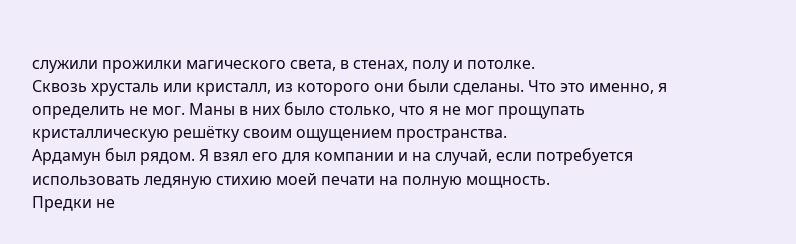служили прожилки магического света, в стенах, полу и потолке.
Сквозь хрусталь или кристалл, из которого они были сделаны. Что это именно, я определить не мог. Маны в них было столько, что я не мог прощупать кристаллическую решётку своим ощущением пространства.
Ардамун был рядом. Я взял его для компании и на случай, если потребуется использовать ледяную стихию моей печати на полную мощность.
Предки не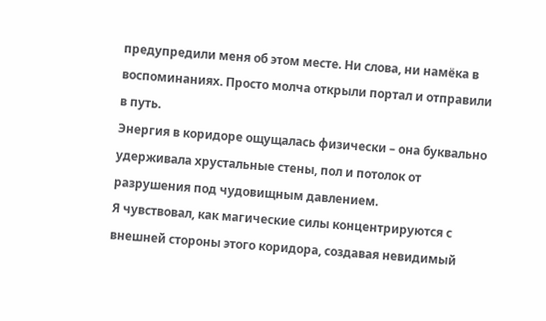предупредили меня об этом месте. Ни слова, ни намёка в воспоминаниях. Просто молча открыли портал и отправили в путь.
Энергия в коридоре ощущалась физически – она буквально удерживала хрустальные стены, пол и потолок от разрушения под чудовищным давлением.
Я чувствовал, как магические силы концентрируются с внешней стороны этого коридора, создавая невидимый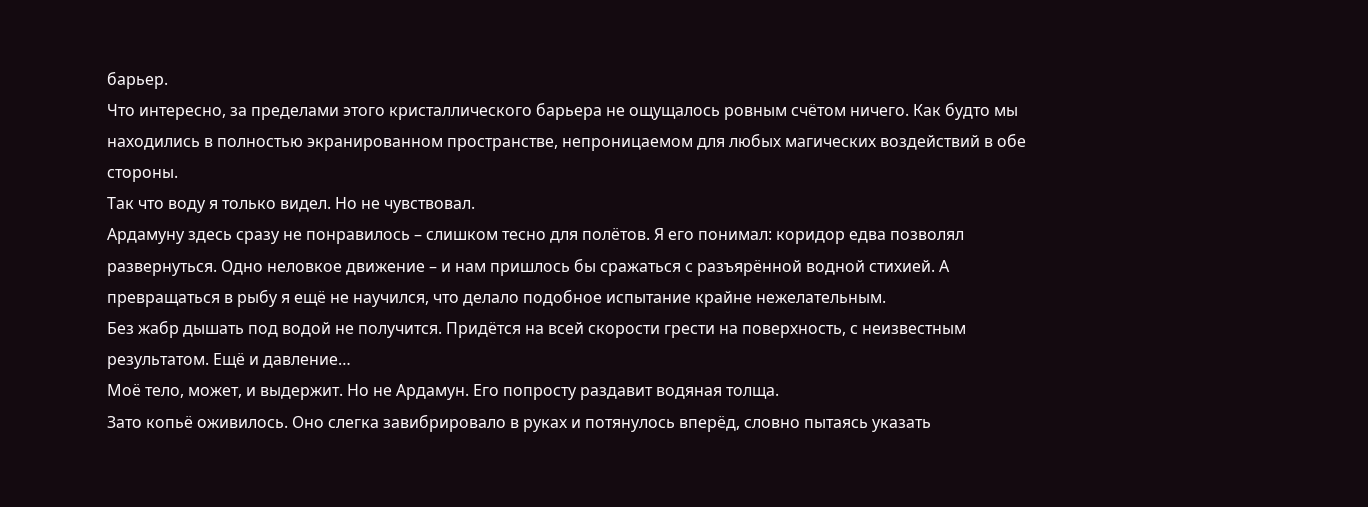барьер.
Что интересно, за пределами этого кристаллического барьера не ощущалось ровным счётом ничего. Как будто мы находились в полностью экранированном пространстве, непроницаемом для любых магических воздействий в обе стороны.
Так что воду я только видел. Но не чувствовал.
Ардамуну здесь сразу не понравилось – слишком тесно для полётов. Я его понимал: коридор едва позволял развернуться. Одно неловкое движение – и нам пришлось бы сражаться с разъярённой водной стихией. А превращаться в рыбу я ещё не научился, что делало подобное испытание крайне нежелательным.
Без жабр дышать под водой не получится. Придётся на всей скорости грести на поверхность, с неизвестным результатом. Ещё и давление…
Моё тело, может, и выдержит. Но не Ардамун. Его попросту раздавит водяная толща.
Зато копьё оживилось. Оно слегка завибрировало в руках и потянулось вперёд, словно пытаясь указать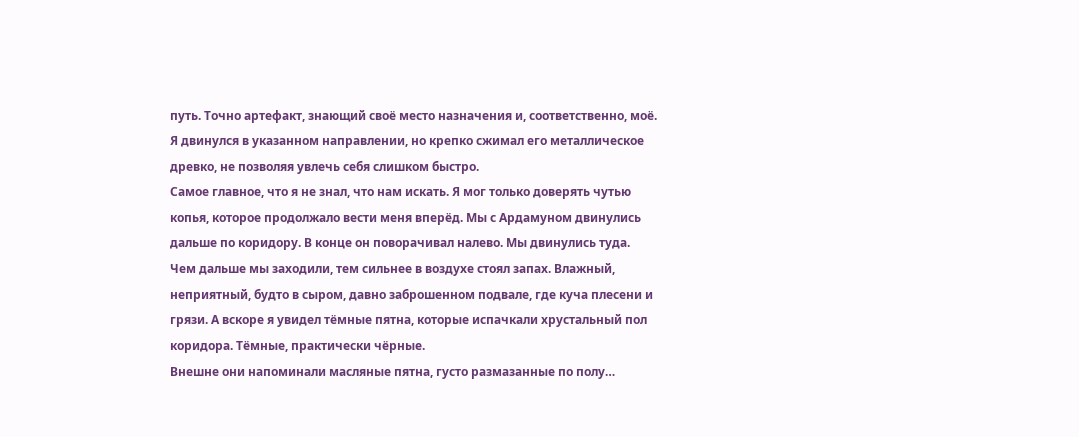путь. Точно артефакт, знающий своё место назначения и, соответственно, моё. Я двинулся в указанном направлении, но крепко сжимал его металлическое древко, не позволяя увлечь себя слишком быстро.
Самое главное, что я не знал, что нам искать. Я мог только доверять чутью копья, которое продолжало вести меня вперёд. Мы с Ардамуном двинулись дальше по коридору. В конце он поворачивал налево. Мы двинулись туда.
Чем дальше мы заходили, тем сильнее в воздухе стоял запах. Влажный, неприятный, будто в сыром, давно заброшенном подвале, где куча плесени и грязи. А вскоре я увидел тёмные пятна, которые испачкали хрустальный пол коридора. Тёмные, практически чёрные.
Внешне они напоминали масляные пятна, густо размазанные по полу…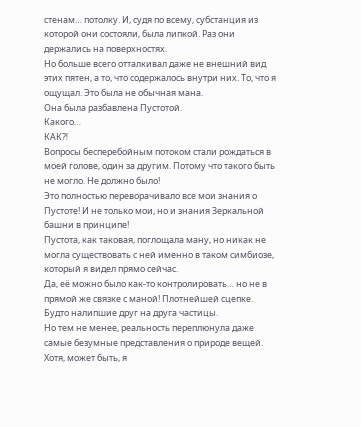стенам… потолку. И, судя по всему, субстанция из которой они состояли, была липкой. Раз они держались на поверхностях.
Но больше всего отталкивал даже не внешний вид этих пятен, а то, что содержалось внутри них. То, что я ощущал. Это была не обычная мана.
Она была разбавлена Пустотой.
Какого…
КАК⁈
Вопросы бесперебойным потоком стали рождаться в моей голове, один за другим. Потому что такого быть не могло. Не должно было!
Это полностью переворачивало все мои знания о Пустоте! И не только мои, но и знания Зеркальной башни в принципе!
Пустота, как таковая, поглощала ману, но никак не могла существовать с ней именно в таком симбиозе, который я видел прямо сейчас.
Да, её можно было как-то контролировать… но не в прямой же связке с маной! Плотнейшей сцепке. Будто налипшие друг на друга частицы.
Но тем не менее, реальность переплюнула даже самые безумные представления о природе вещей. Хотя, может быть, я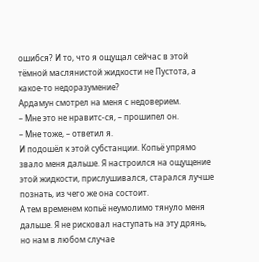ошибся? И то, что я ощущал сейчас в этой тёмной маслянистой жидкости не Пустота, а какое-то недоразумение?
Ардамун смотрел на меня с недоверием.
– Мне это не нравитс-ся, – прошипел он.
– Мне тоже, – ответил я.
И подошёл к этой субстанции. Копьё упрямо звало меня дальше. Я настроился на ощущение этой жидкости, прислушивался, старался лучше познать, из чего же она состоит.
А тем временем копьё неумолимо тянуло меня дальше. Я не рисковал наступать на эту дрянь, но нам в любом случае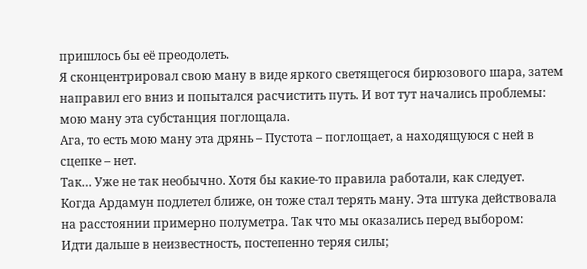пришлось бы её преодолеть.
Я сконцентрировал свою ману в виде яркого светящегося бирюзового шара, затем направил его вниз и попытался расчистить путь. И вот тут начались проблемы: мою ману эта субстанция поглощала.
Ага, то есть мою ману эта дрянь – Пустота – поглощает, а находящуюся с ней в сцепке – нет.
Так… Уже не так необычно. Хотя бы какие-то правила работали, как следует.
Когда Ардамун подлетел ближе, он тоже стал терять ману. Эта штука действовала на расстоянии примерно полуметра. Так что мы оказались перед выбором:
Идти дальше в неизвестность, постепенно теряя силы;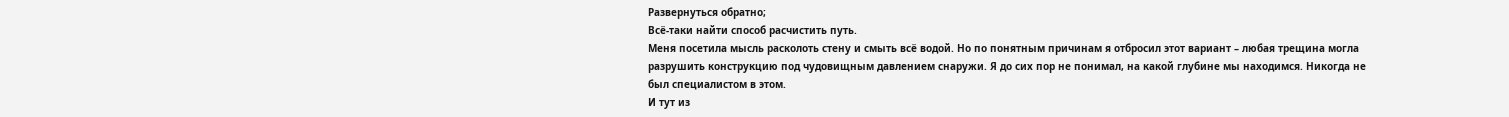Развернуться обратно;
Всё-таки найти способ расчистить путь.
Меня посетила мысль расколоть стену и смыть всё водой. Но по понятным причинам я отбросил этот вариант – любая трещина могла разрушить конструкцию под чудовищным давлением снаружи. Я до сих пор не понимал, на какой глубине мы находимся. Никогда не был специалистом в этом.
И тут из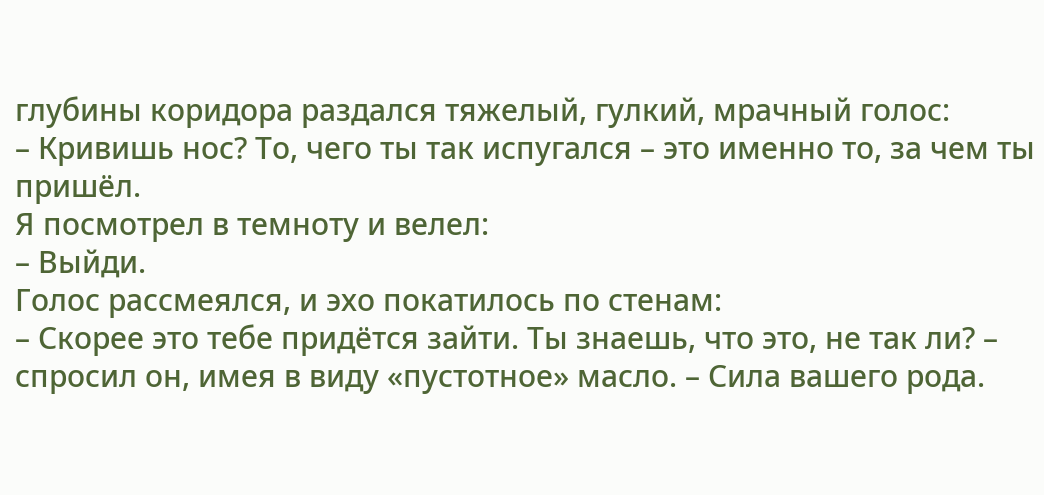глубины коридора раздался тяжелый, гулкий, мрачный голос:
– Кривишь нос? То, чего ты так испугался – это именно то, за чем ты пришёл.
Я посмотрел в темноту и велел:
– Выйди.
Голос рассмеялся, и эхо покатилось по стенам:
– Скорее это тебе придётся зайти. Ты знаешь, что это, не так ли? – спросил он, имея в виду «пустотное» масло. – Сила вашего рода.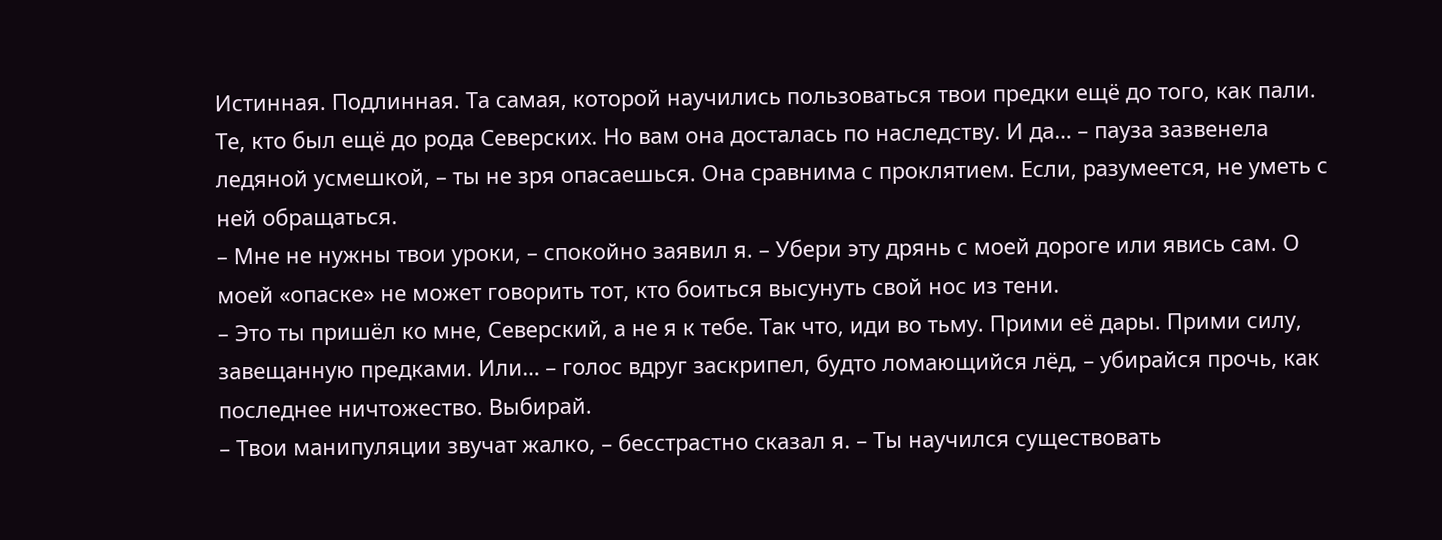Истинная. Подлинная. Та самая, которой научились пользоваться твои предки ещё до того, как пали. Те, кто был ещё до рода Северских. Но вам она досталась по наследству. И да… – пауза зазвенела ледяной усмешкой, – ты не зря опасаешься. Она сравнима с проклятием. Если, разумеется, не уметь с ней обращаться.
– Мне не нужны твои уроки, – спокойно заявил я. – Убери эту дрянь с моей дороге или явись сам. О моей «опаске» не может говорить тот, кто боиться высунуть свой нос из тени.
– Это ты пришёл ко мне, Северский, а не я к тебе. Так что, иди во тьму. Прими её дары. Прими силу, завещанную предками. Или… – голос вдруг заскрипел, будто ломающийся лёд, – убирайся прочь, как последнее ничтожество. Выбирай.
– Твои манипуляции звучат жалко, – бесстрастно сказал я. – Ты научился существовать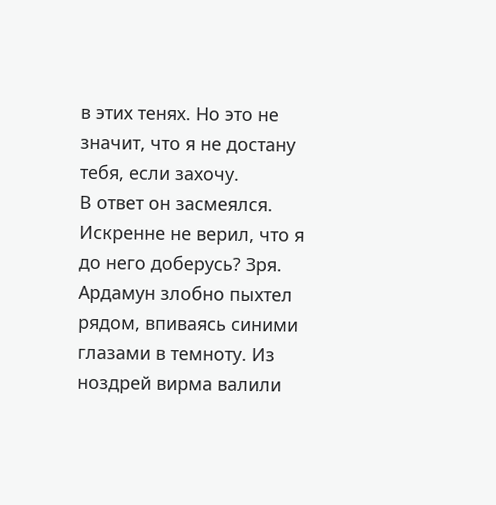в этих тенях. Но это не значит, что я не достану тебя, если захочу.
В ответ он засмеялся. Искренне не верил, что я до него доберусь? Зря.
Ардамун злобно пыхтел рядом, впиваясь синими глазами в темноту. Из ноздрей вирма валили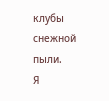клубы снежной пыли.
Я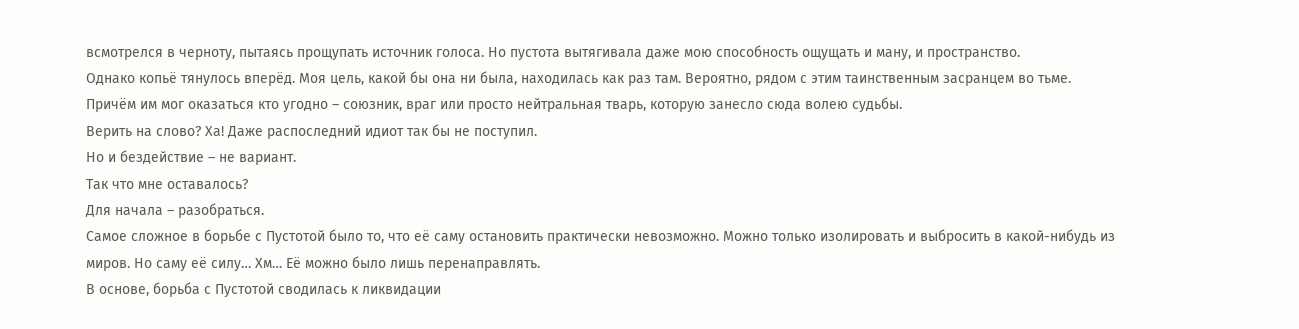всмотрелся в черноту, пытаясь прощупать источник голоса. Но пустота вытягивала даже мою способность ощущать и ману, и пространство.
Однако копьё тянулось вперёд. Моя цель, какой бы она ни была, находилась как раз там. Вероятно, рядом с этим таинственным засранцем во тьме.
Причём им мог оказаться кто угодно – союзник, враг или просто нейтральная тварь, которую занесло сюда волею судьбы.
Верить на слово? Ха! Даже распоследний идиот так бы не поступил.
Но и бездействие – не вариант.
Так что мне оставалось?
Для начала – разобраться.
Самое сложное в борьбе с Пустотой было то, что её саму остановить практически невозможно. Можно только изолировать и выбросить в какой-нибудь из миров. Но саму её силу… Хм… Её можно было лишь перенаправлять.
В основе, борьба с Пустотой сводилась к ликвидации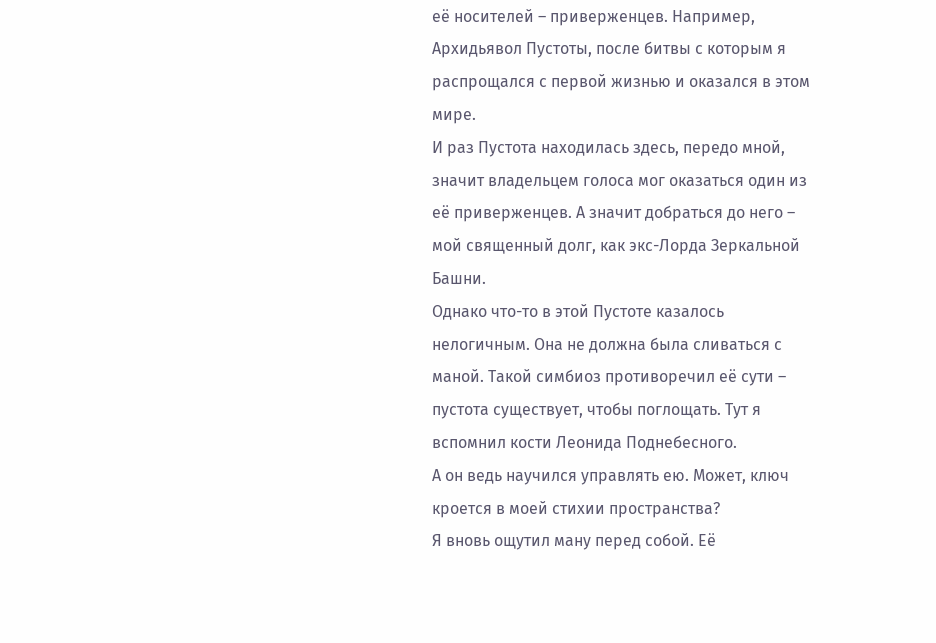её носителей – приверженцев. Например, Архидьявол Пустоты, после битвы с которым я распрощался с первой жизнью и оказался в этом мире.
И раз Пустота находилась здесь, передо мной, значит владельцем голоса мог оказаться один из её приверженцев. А значит добраться до него – мой священный долг, как экс-Лорда Зеркальной Башни.
Однако что-то в этой Пустоте казалось нелогичным. Она не должна была сливаться с маной. Такой симбиоз противоречил её сути – пустота существует, чтобы поглощать. Тут я вспомнил кости Леонида Поднебесного.
А он ведь научился управлять ею. Может, ключ кроется в моей стихии пространства?
Я вновь ощутил ману перед собой. Её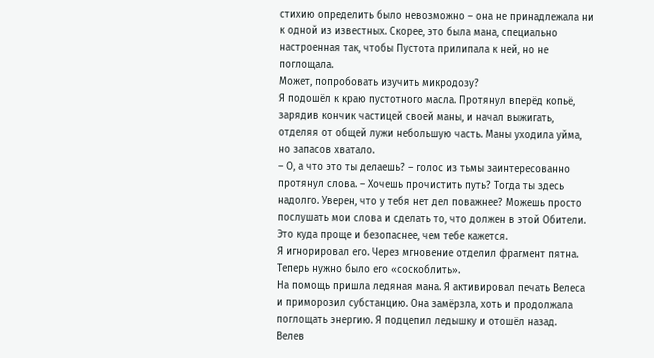стихию определить было невозможно – она не принадлежала ни к одной из известных. Скорее, это была мана, специально настроенная так, чтобы Пустота прилипала к ней, но не поглощала.
Может, попробовать изучить микродозу?
Я подошёл к краю пустотного масла. Протянул вперёд копьё, зарядив кончик частицей своей маны, и начал выжигать, отделяя от общей лужи небольшую часть. Маны уходила уйма, но запасов хватало.
– О, а что это ты делаешь? – голос из тьмы заинтересованно протянул слова. – Хочешь прочистить путь? Тогда ты здесь надолго. Уверен, что у тебя нет дел поважнее? Можешь просто послушать мои слова и сделать то, что должен в этой Обители. Это куда проще и безопаснее, чем тебе кажется.
Я игнорировал его. Через мгновение отделил фрагмент пятна. Теперь нужно было его «соскоблить».
На помощь пришла ледяная мана. Я активировал печать Велеса и приморозил субстанцию. Она замёрзла, хоть и продолжала поглощать энергию. Я подцепил ледышку и отошёл назад.
Велев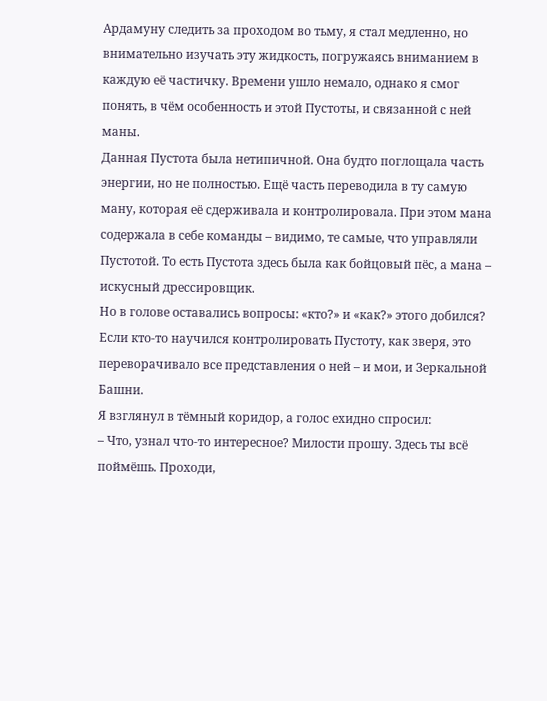Ардамуну следить за проходом во тьму, я стал медленно, но внимательно изучать эту жидкость, погружаясь вниманием в каждую её частичку. Времени ушло немало, однако я смог понять, в чём особенность и этой Пустоты, и связанной с ней маны.
Данная Пустота была нетипичной. Она будто поглощала часть энергии, но не полностью. Ещё часть переводила в ту самую ману, которая её сдерживала и контролировала. При этом мана содержала в себе команды – видимо, те самые, что управляли Пустотой. То есть Пустота здесь была как бойцовый пёс, а мана – искусный дрессировщик.
Но в голове оставались вопросы: «кто?» и «как?» этого добился? Если кто-то научился контролировать Пустоту, как зверя, это переворачивало все представления о ней – и мои, и Зеркальной Башни.
Я взглянул в тёмный коридор, а голос ехидно спросил:
– Что, узнал что-то интересное? Милости прошу. Здесь ты всё поймёшь. Проходи,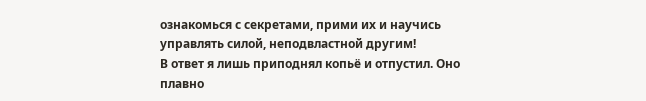ознакомься с секретами, прими их и научись управлять силой, неподвластной другим!
В ответ я лишь приподнял копьё и отпустил. Оно плавно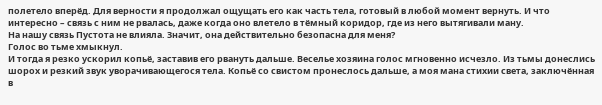полетело вперёд. Для верности я продолжал ощущать его как часть тела, готовый в любой момент вернуть. И что интересно – связь с ним не рвалась, даже когда оно влетело в тёмный коридор, где из него вытягивали ману.
На нашу связь Пустота не влияла. Значит, она действительно безопасна для меня?
Голос во тьме хмыкнул.
И тогда я резко ускорил копьё, заставив его рвануть дальше. Веселье хозяина голос мгновенно исчезло. Из тьмы донеслись шорох и резкий звук уворачивающегося тела. Копьё со свистом пронеслось дальше, а моя мана стихии света, заключённая в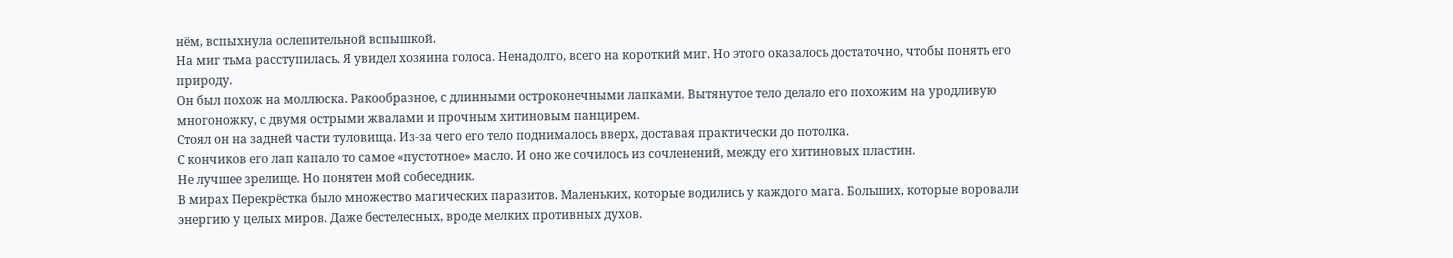нём, вспыхнула ослепительной вспышкой.
На миг тьма расступилась. Я увидел хозяина голоса. Ненадолго, всего на короткий миг. Но этого оказалось достаточно, чтобы понять его природу.
Он был похож на моллюска. Ракообразное, с длинными остроконечными лапками. Вытянутое тело делало его похожим на уродливую многоножку, с двумя острыми жвалами и прочным хитиновым панцирем.
Стоял он на задней части туловища. Из-за чего его тело поднималось вверх, доставая практически до потолка.
С кончиков его лап капало то самое «пустотное» масло. И оно же сочилось из сочленений, между его хитиновых пластин.
Не лучшее зрелище. Но понятен мой собеседник.
В мирах Перекрёстка было множество магических паразитов. Маленьких, которые водились у каждого мага. Больших, которые воровали энергию у целых миров. Даже бестелесных, вроде мелких противных духов.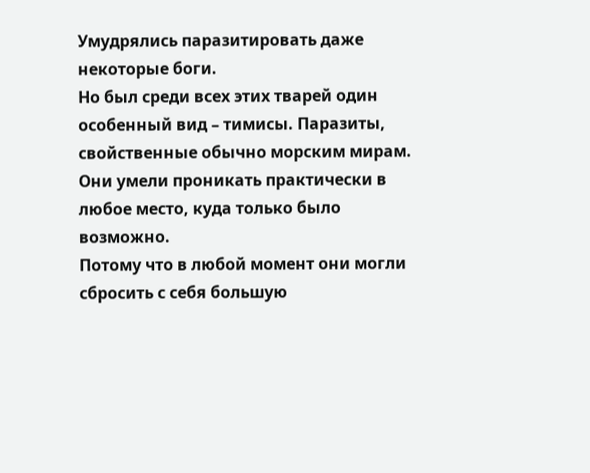Умудрялись паразитировать даже некоторые боги.
Но был среди всех этих тварей один особенный вид – тимисы. Паразиты, свойственные обычно морским мирам. Они умели проникать практически в любое место, куда только было возможно.
Потому что в любой момент они могли сбросить с себя большую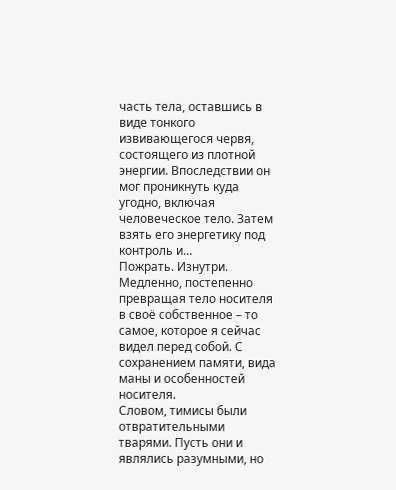часть тела, оставшись в виде тонкого извивающегося червя, состоящего из плотной энергии. Впоследствии он мог проникнуть куда угодно, включая человеческое тело. Затем взять его энергетику под контроль и…
Пожрать. Изнутри. Медленно, постепенно превращая тело носителя в своё собственное – то самое, которое я сейчас видел перед собой. С сохранением памяти, вида маны и особенностей носителя.
Словом, тимисы были отвратительными тварями. Пусть они и являлись разумными, но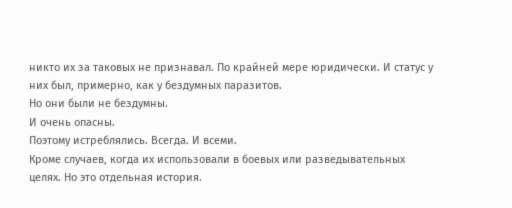никто их за таковых не признавал. По крайней мере юридически. И статус у них был, примерно, как у бездумных паразитов.
Но они были не бездумны.
И очень опасны.
Поэтому истреблялись. Всегда. И всеми.
Кроме случаев, когда их использовали в боевых или разведывательных целях. Но это отдельная история.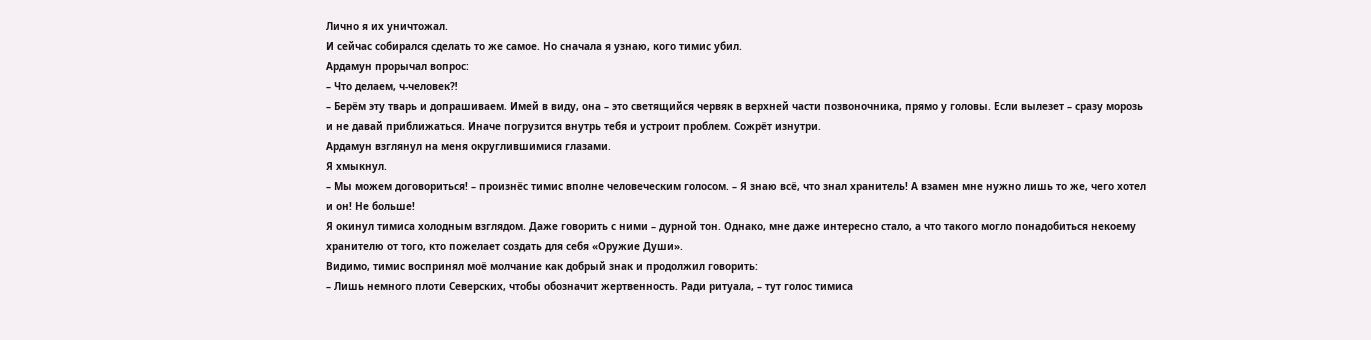Лично я их уничтожал.
И сейчас собирался сделать то же самое. Но сначала я узнаю, кого тимис убил.
Ардамун прорычал вопрос:
– Что делаем, ч-человек⁈
– Берём эту тварь и допрашиваем. Имей в виду, она – это светящийся червяк в верхней части позвоночника, прямо у головы. Если вылезет – сразу морозь и не давай приближаться. Иначе погрузится внутрь тебя и устроит проблем. Сожрёт изнутри.
Ардамун взглянул на меня округлившимися глазами.
Я хмыкнул.
– Мы можем договориться! – произнёс тимис вполне человеческим голосом. – Я знаю всё, что знал хранитель! А взамен мне нужно лишь то же, чего хотел и он! Не больше!
Я окинул тимиса холодным взглядом. Даже говорить с ними – дурной тон. Однако, мне даже интересно стало, а что такого могло понадобиться некоему хранителю от того, кто пожелает создать для себя «Оружие Души».
Видимо, тимис воспринял моё молчание как добрый знак и продолжил говорить:
– Лишь немного плоти Северских, чтобы обозначит жертвенность. Ради ритуала, – тут голос тимиса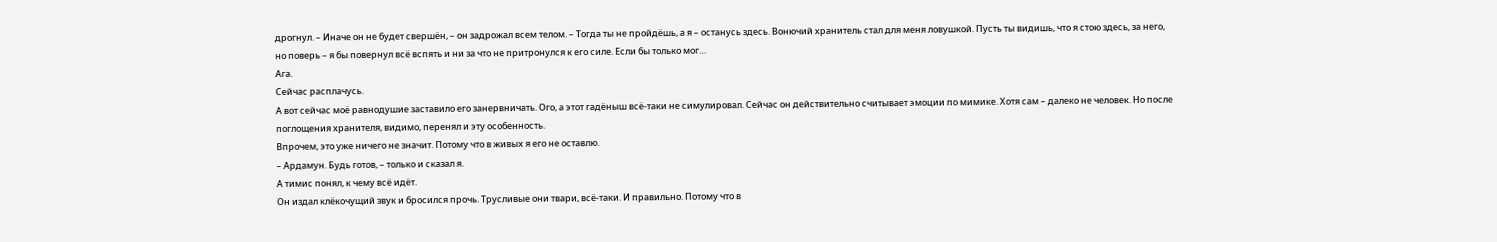дрогнул. – Иначе он не будет свершён, – он задрожал всем телом. – Тогда ты не пройдёшь, а я – останусь здесь. Вонючий хранитель стал для меня ловушкой. Пусть ты видишь, что я стою здесь, за него, но поверь – я бы повернул всё вспять и ни за что не притронулся к его силе. Если бы только мог…
Ага.
Сейчас расплачусь.
А вот сейчас моё равнодушие заставило его занервничать. Ого, а этот гадёныш всё-таки не симулировал. Сейчас он действительно считывает эмоции по мимике. Хотя сам – далеко не человек. Но после поглощения хранителя, видимо, перенял и эту особенность.
Впрочем, это уже ничего не значит. Потому что в живых я его не оставлю.
– Ардамун. Будь готов, – только и сказал я.
А тимис понял, к чему всё идёт.
Он издал клёкочущий звук и бросился прочь. Трусливые они твари, всё-таки. И правильно. Потому что в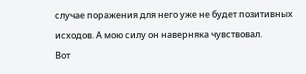случае поражения для него уже не будет позитивных исходов. А мою силу он наверняка чувствовал.
Вот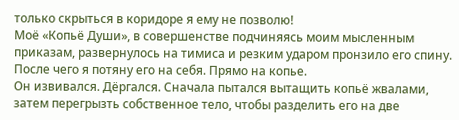только скрыться в коридоре я ему не позволю!
Моё «Копьё Души», в совершенстве подчиняясь моим мысленным приказам, развернулось на тимиса и резким ударом пронзило его спину. После чего я потяну его на себя. Прямо на копье.
Он извивался. Дёргался. Сначала пытался вытащить копьё жвалами, затем перегрызть собственное тело, чтобы разделить его на две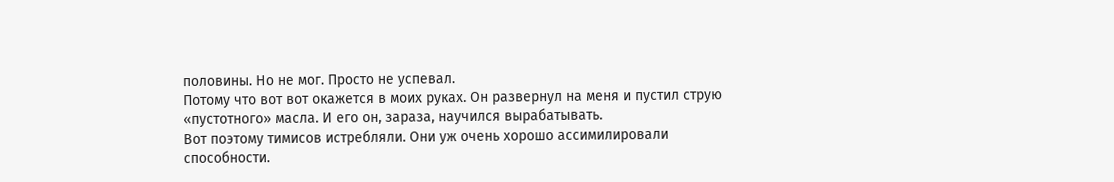половины. Но не мог. Просто не успевал.
Потому что вот вот окажется в моих руках. Он развернул на меня и пустил струю «пустотного» масла. И его он, зараза, научился вырабатывать.
Вот поэтому тимисов истребляли. Они уж очень хорошо ассимилировали способности.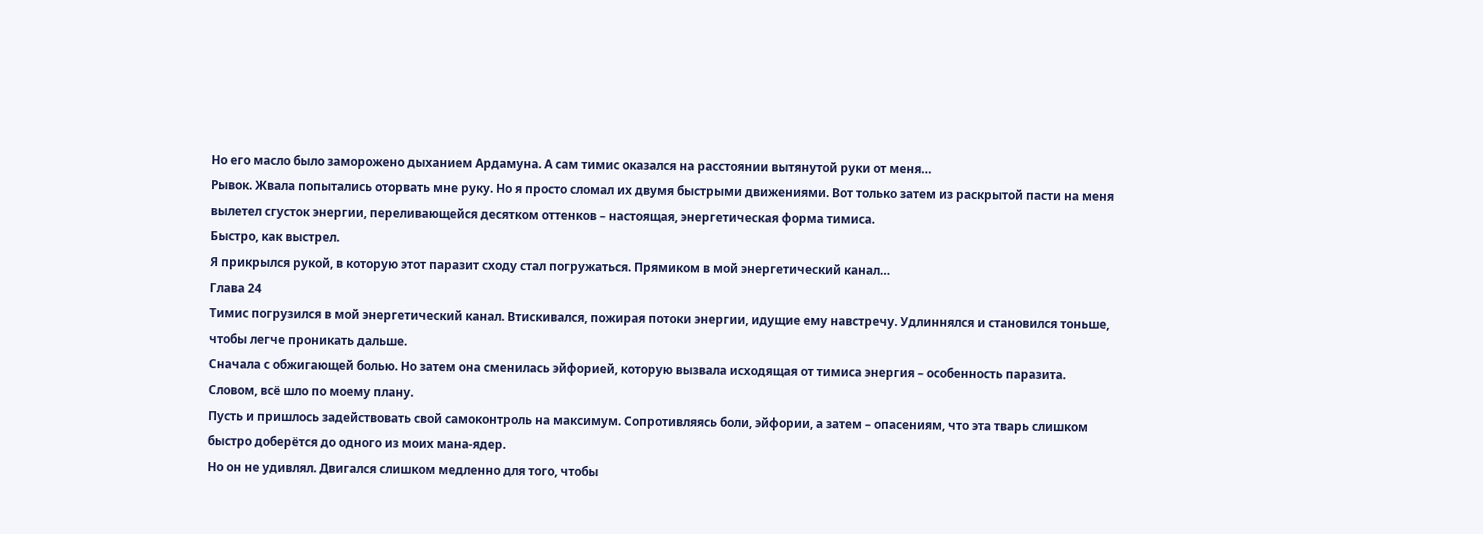Но его масло было заморожено дыханием Ардамуна. А сам тимис оказался на расстоянии вытянутой руки от меня…
Рывок. Жвала попытались оторвать мне руку. Но я просто сломал их двумя быстрыми движениями. Вот только затем из раскрытой пасти на меня вылетел сгусток энергии, переливающейся десятком оттенков – настоящая, энергетическая форма тимиса.
Быстро, как выстрел.
Я прикрылся рукой, в которую этот паразит сходу стал погружаться. Прямиком в мой энергетический канал…
Глава 24
Тимис погрузился в мой энергетический канал. Втискивался, пожирая потоки энергии, идущие ему навстречу. Удлиннялся и становился тоньше, чтобы легче проникать дальше.
Сначала с обжигающей болью. Но затем она сменилась эйфорией, которую вызвала исходящая от тимиса энергия – особенность паразита.
Словом, всё шло по моему плану.
Пусть и пришлось задействовать свой самоконтроль на максимум. Сопротивляясь боли, эйфории, а затем – опасениям, что эта тварь слишком быстро доберётся до одного из моих мана-ядер.
Но он не удивлял. Двигался слишком медленно для того, чтобы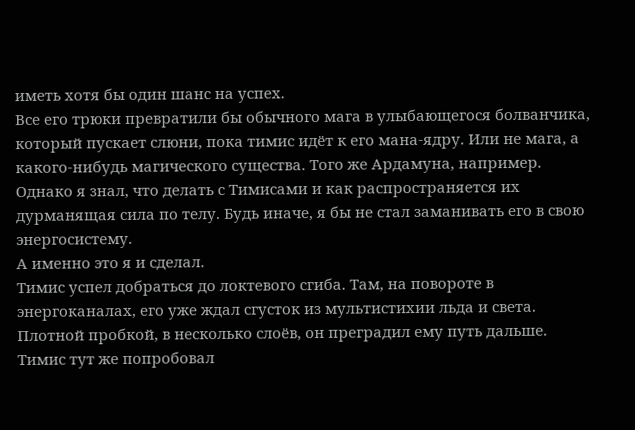иметь хотя бы один шанс на успех.
Все его трюки превратили бы обычного мага в улыбающегося болванчика, который пускает слюни, пока тимис идёт к его мана-ядру. Или не мага, а какого-нибудь магического существа. Того же Ардамуна, например.
Однако я знал, что делать с Тимисами и как распространяется их дурманящая сила по телу. Будь иначе, я бы не стал заманивать его в свою энергосистему.
А именно это я и сделал.
Тимис успел добраться до локтевого сгиба. Там, на повороте в энергоканалах, его уже ждал сгусток из мультистихии льда и света. Плотной пробкой, в несколько слоёв, он преградил ему путь дальше.
Тимис тут же попробовал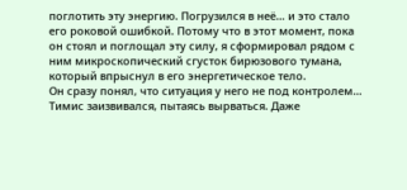поглотить эту энергию. Погрузился в неё… и это стало его роковой ошибкой. Потому что в этот момент, пока он стоял и поглощал эту силу, я сформировал рядом с ним микроскопический сгусток бирюзового тумана, который впрыснул в его энергетическое тело.
Он сразу понял, что ситуация у него не под контролем…
Тимис заизвивался, пытаясь вырваться. Даже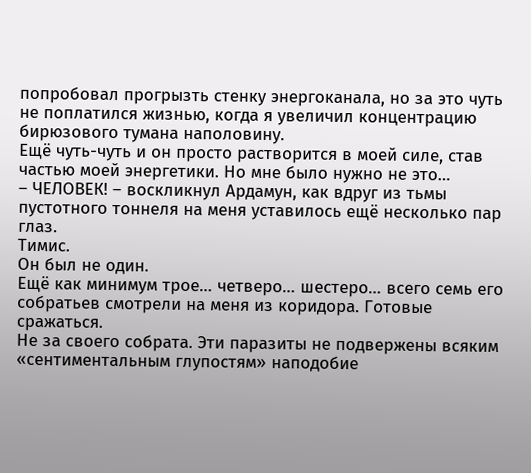попробовал прогрызть стенку энергоканала, но за это чуть не поплатился жизнью, когда я увеличил концентрацию бирюзового тумана наполовину.
Ещё чуть-чуть и он просто растворится в моей силе, став частью моей энергетики. Но мне было нужно не это…
– ЧЕЛОВЕК! – воскликнул Ардамун, как вдруг из тьмы пустотного тоннеля на меня уставилось ещё несколько пар глаз.
Тимис.
Он был не один.
Ещё как минимум трое… четверо… шестеро… всего семь его собратьев смотрели на меня из коридора. Готовые сражаться.
Не за своего собрата. Эти паразиты не подвержены всяким «сентиментальным глупостям» наподобие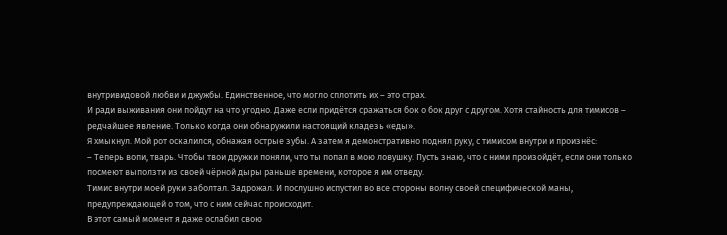внутривидовой любви и джужбы. Единственное, что могло сплотить их – это страх.
И ради выживания они пойдут на что угодно. Даже если придётся сражаться бок о бок друг с другом. Хотя стайность для тимисов – редчайшее явление. Только когда они обнаружили настоящий кладезь «еды».
Я хмыкнул. Мой рот оскалился, обнажая острые зубы. А затем я демонстративно поднял руку, с тимисом внутри и произнёс:
– Теперь вопи, тварь. Чтобы твои дружки поняли, что ты попал в мою ловушку. Пусть знаю, что с ними произойдёт, если они только посмеют выползти из своей чёрной дыры раньше времени, которое я им отведу.
Тимис внутри моей руки заболтал. Задрожал. И послушно испустил во все стороны волну своей специфической маны, предупреждающей о том, что с ним сейчас происходит.
В этот самый момент я даже ослабил свою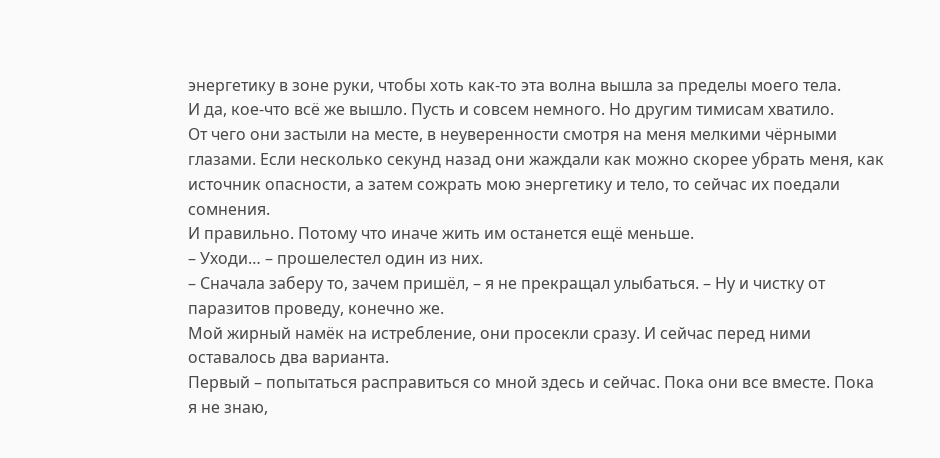энергетику в зоне руки, чтобы хоть как-то эта волна вышла за пределы моего тела.
И да, кое-что всё же вышло. Пусть и совсем немного. Но другим тимисам хватило.
От чего они застыли на месте, в неуверенности смотря на меня мелкими чёрными глазами. Если несколько секунд назад они жаждали как можно скорее убрать меня, как источник опасности, а затем сожрать мою энергетику и тело, то сейчас их поедали сомнения.
И правильно. Потому что иначе жить им останется ещё меньше.
– Уходи… – прошелестел один из них.
– Сначала заберу то, зачем пришёл, – я не прекращал улыбаться. – Ну и чистку от паразитов проведу, конечно же.
Мой жирный намёк на истребление, они просекли сразу. И сейчас перед ними оставалось два варианта.
Первый – попытаться расправиться со мной здесь и сейчас. Пока они все вместе. Пока я не знаю,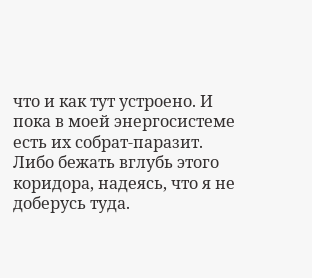что и как тут устроено. И пока в моей энергосистеме есть их собрат-паразит.
Либо бежать вглубь этого коридора, надеясь, что я не доберусь туда.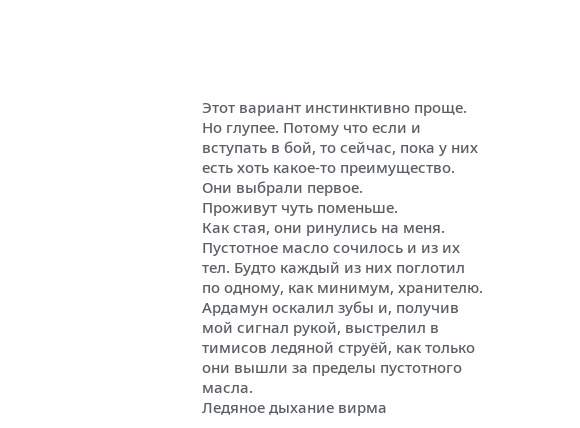Этот вариант инстинктивно проще. Но глупее. Потому что если и вступать в бой, то сейчас, пока у них есть хоть какое-то преимущество.
Они выбрали первое.
Проживут чуть поменьше.
Как стая, они ринулись на меня. Пустотное масло сочилось и из их тел. Будто каждый из них поглотил по одному, как минимум, хранителю.
Ардамун оскалил зубы и, получив мой сигнал рукой, выстрелил в тимисов ледяной струёй, как только они вышли за пределы пустотного масла.
Ледяное дыхание вирма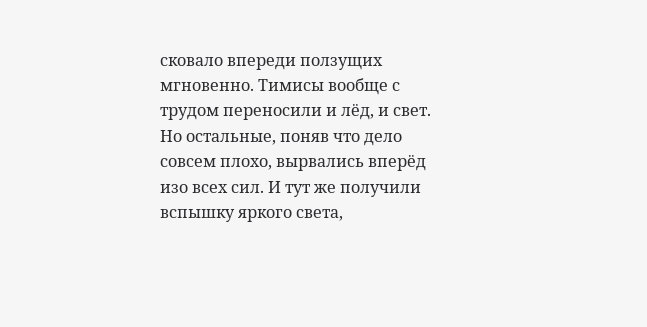сковало впереди ползущих мгновенно. Тимисы вообще с трудом переносили и лёд, и свет.
Но остальные, поняв что дело совсем плохо, вырвались вперёд изо всех сил. И тут же получили вспышку яркого света,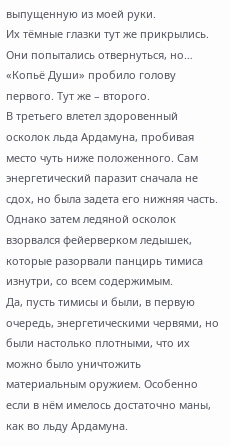выпущенную из моей руки.
Их тёмные глазки тут же прикрылись. Они попытались отвернуться, но…
«Копьё Души» пробило голову первого. Тут же – второго.
В третьего влетел здоровенный осколок льда Ардамуна, пробивая место чуть ниже положенного. Сам энергетический паразит сначала не сдох, но была задета его нижняя часть. Однако затем ледяной осколок взорвался фейерверком ледышек, которые разорвали панцирь тимиса изнутри, со всем содержимым.
Да, пусть тимисы и были, в первую очередь, энергетическими червями, но были настолько плотными, что их можно было уничтожить материальным оружием. Особенно если в нём имелось достаточно маны, как во льду Ардамуна.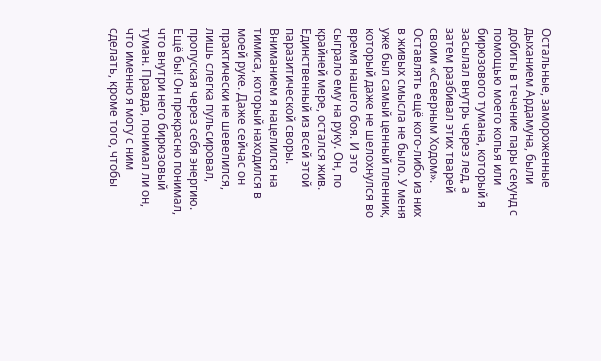Остальные, замороженные дыханием Ардамуна, были добиты в течение пары секунд с помощью моего копья или бирюзового тумана, который я засылал внутрь через лед, а затем разбивал этих тварей своим «Северным Ходом».
Оставлять ещё кого-либо из них в живых смысла не было. У меня уже был самый ценный пленник, который даже не шелохнулся во время нашего боя. И это сыграло ему на руку. Он, по крайней мере, остался жив. Единственный из всей этой паразитической своры.
Вниманием я нацелился на тимиса, который находился в моей руке. Даже сейчас он практически не шевелился, лишь слегка пульсировал, пропуская через себя энергию.
Ещё бы! Он прекрасно понимал, что внутри него бирюзовый туман. Правда, понимал ли он, что именно я могу с ним сделать, кроме того, чтобы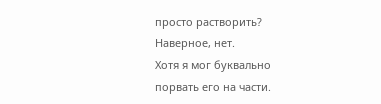просто растворить? Наверное, нет.
Хотя я мог буквально порвать его на части.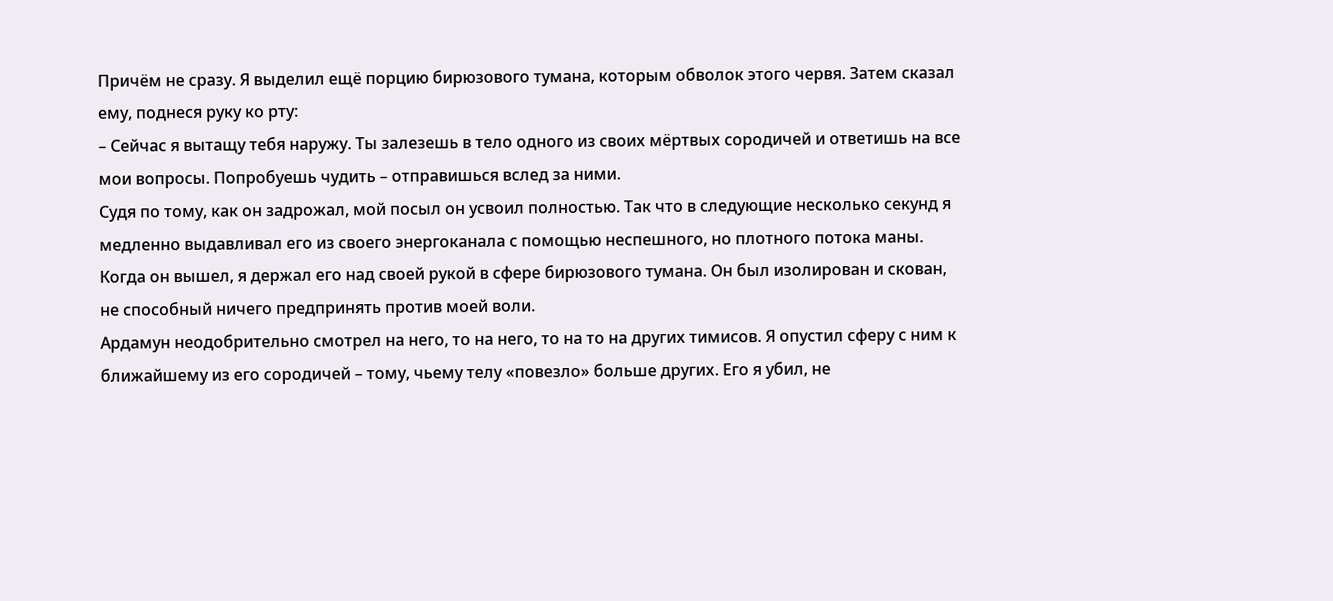Причём не сразу. Я выделил ещё порцию бирюзового тумана, которым обволок этого червя. Затем сказал ему, поднеся руку ко рту:
– Сейчас я вытащу тебя наружу. Ты залезешь в тело одного из своих мёртвых сородичей и ответишь на все мои вопросы. Попробуешь чудить – отправишься вслед за ними.
Судя по тому, как он задрожал, мой посыл он усвоил полностью. Так что в следующие несколько секунд я медленно выдавливал его из своего энергоканала с помощью неспешного, но плотного потока маны.
Когда он вышел, я держал его над своей рукой в сфере бирюзового тумана. Он был изолирован и скован, не способный ничего предпринять против моей воли.
Ардамун неодобрительно смотрел на него, то на него, то на то на других тимисов. Я опустил сферу с ним к ближайшему из его сородичей – тому, чьему телу «повезло» больше других. Его я убил, не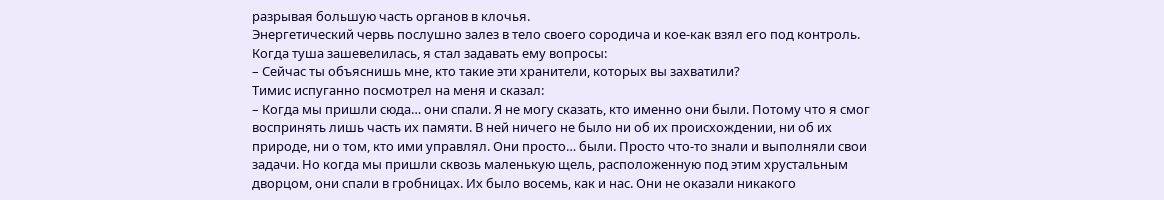разрывая большую часть органов в клочья.
Энергетический червь послушно залез в тело своего сородича и кое-как взял его под контроль. Когда туша зашевелилась, я стал задавать ему вопросы:
– Сейчас ты объяснишь мне, кто такие эти хранители, которых вы захватили?
Тимис испуганно посмотрел на меня и сказал:
– Когда мы пришли сюда… они спали. Я не могу сказать, кто именно они были. Потому что я смог воспринять лишь часть их памяти. В ней ничего не было ни об их происхождении, ни об их природе, ни о том, кто ими управлял. Они просто… были. Просто что-то знали и выполняли свои задачи. Но когда мы пришли сквозь маленькую щель, расположенную под этим хрустальным дворцом, они спали в гробницах. Их было восемь, как и нас. Они не оказали никакого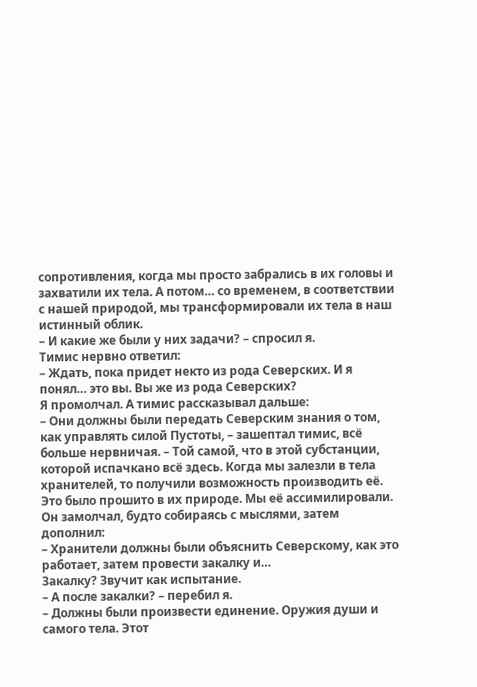сопротивления, когда мы просто забрались в их головы и захватили их тела. А потом… со временем, в соответствии с нашей природой, мы трансформировали их тела в наш истинный облик.
– И какие же были у них задачи? – спросил я.
Тимис нервно ответил:
– Ждать, пока придет некто из рода Северских. И я понял… это вы. Вы же из рода Северских?
Я промолчал. А тимис рассказывал дальше:
– Они должны были передать Северским знания о том, как управлять силой Пустоты, – зашептал тимис, всё больше нервничая. – Той самой, что в этой субстанции, которой испачкано всё здесь. Когда мы залезли в тела хранителей, то получили возможность производить её. Это было прошито в их природе. Мы её ассимилировали.
Он замолчал, будто собираясь с мыслями, затем дополнил:
– Хранители должны были объяснить Северскому, как это работает, затем провести закалку и…
Закалку? Звучит как испытание.
– А после закалки? – перебил я.
– Должны были произвести единение. Оружия души и самого тела. Этот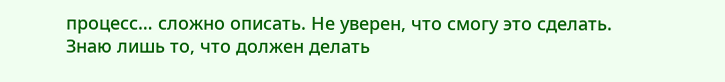процесс… сложно описать. Не уверен, что смогу это сделать. Знаю лишь то, что должен делать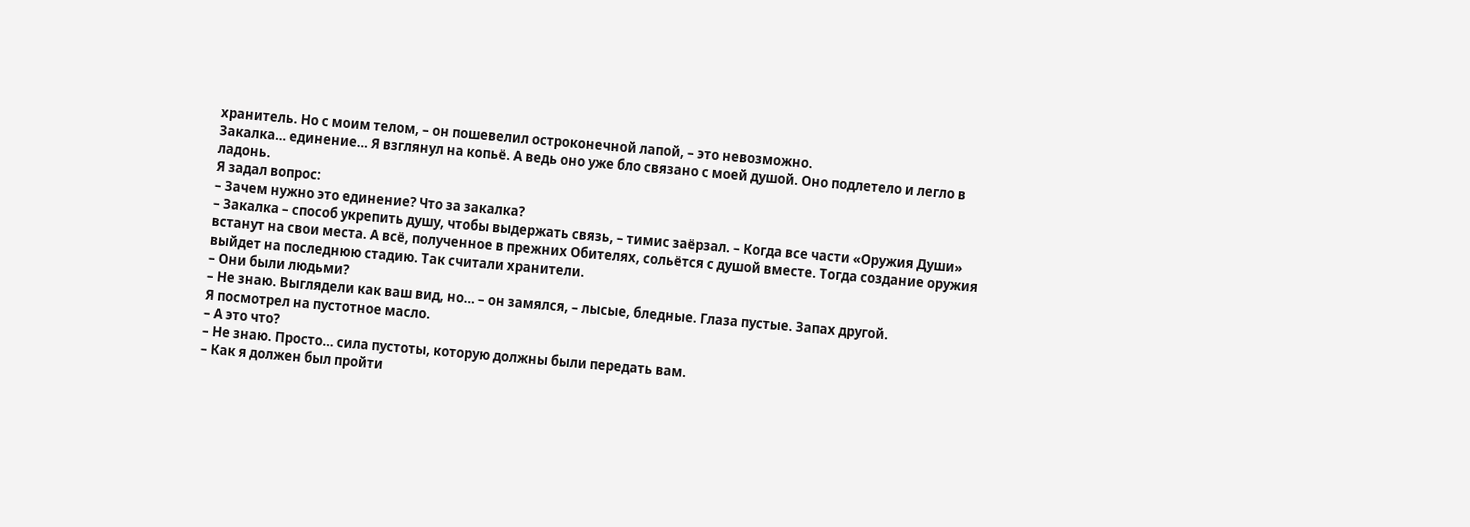хранитель. Но с моим телом, – он пошевелил остроконечной лапой, – это невозможно.
Закалка… единение… Я взглянул на копьё. А ведь оно уже бло связано с моей душой. Оно подлетело и легло в ладонь.
Я задал вопрос:
– Зачем нужно это единение? Что за закалка?
– Закалка – способ укрепить душу, чтобы выдержать связь, – тимис заёрзал. – Когда все части «Оружия Души» встанут на свои места. А всё, полученное в прежних Обителях, сольётся с душой вместе. Тогда создание оружия выйдет на последнюю стадию. Так считали хранители.
– Они были людьми?
– Не знаю. Выглядели как ваш вид, но… – он замялся, – лысые, бледные. Глаза пустые. Запах другой.
Я посмотрел на пустотное масло.
– А это что?
– Не знаю. Просто… сила пустоты, которую должны были передать вам.
– Как я должен был пройти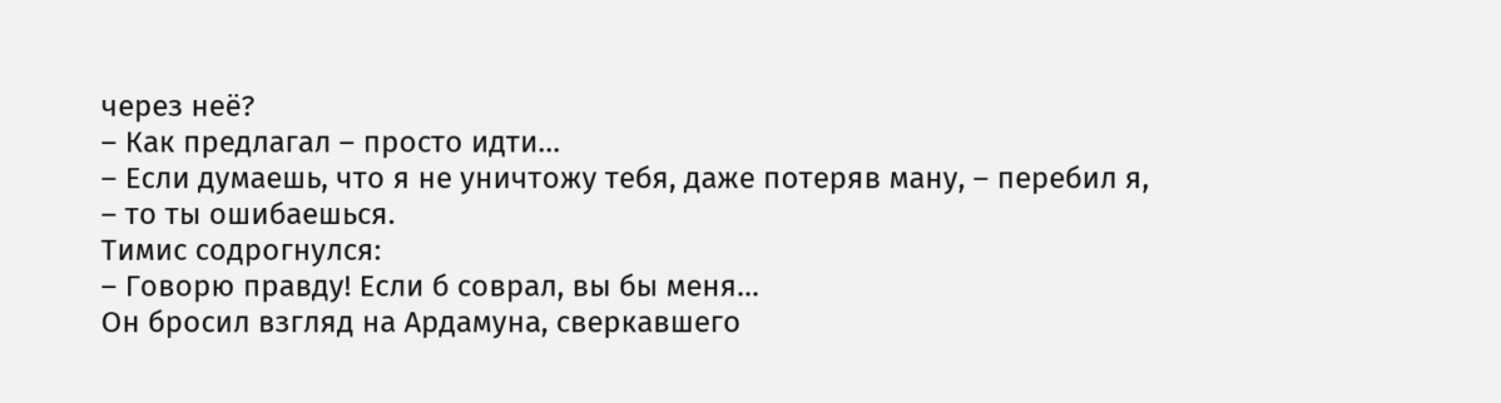через неё?
– Как предлагал – просто идти…
– Если думаешь, что я не уничтожу тебя, даже потеряв ману, – перебил я, – то ты ошибаешься.
Тимис содрогнулся:
– Говорю правду! Если б соврал, вы бы меня…
Он бросил взгляд на Ардамуна, сверкавшего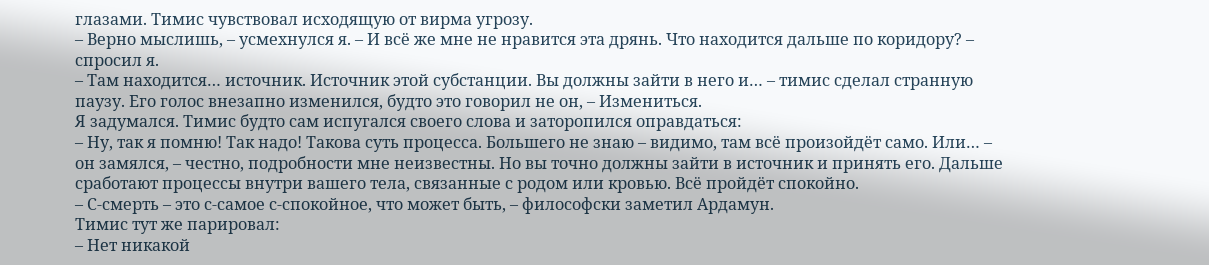глазами. Тимис чувствовал исходящую от вирма угрозу.
– Верно мыслишь, – усмехнулся я. – И всё же мне не нравится эта дрянь. Что находится дальше по коридору? – спросил я.
– Там находится… источник. Источник этой субстанции. Вы должны зайти в него и… – тимис сделал странную паузу. Его голос внезапно изменился, будто это говорил не он, – Измениться.
Я задумался. Тимис будто сам испугался своего слова и заторопился оправдаться:
– Ну, так я помню! Так надо! Такова суть процесса. Большего не знаю – видимо, там всё произойдёт само. Или… – он замялся, – честно, подробности мне неизвестны. Но вы точно должны зайти в источник и принять его. Дальше сработают процессы внутри вашего тела, связанные с родом или кровью. Всё пройдёт спокойно.
– С-смерть – это с-самое с-спокойное, что может быть, – философски заметил Ардамун.
Тимис тут же парировал:
– Нет никакой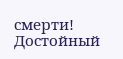смерти! Достойный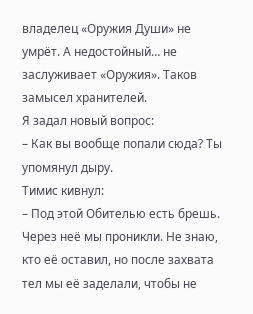владелец «Оружия Души» не умрёт. А недостойный… не заслуживает «Оружия». Таков замысел хранителей.
Я задал новый вопрос:
– Как вы вообще попали сюда? Ты упомянул дыру.
Тимис кивнул:
– Под этой Обителью есть брешь. Через неё мы проникли. Не знаю, кто её оставил, но после захвата тел мы её заделали, чтобы не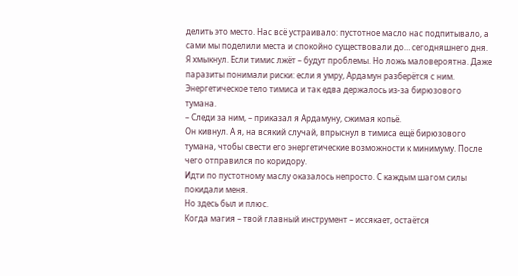делить это место. Нас всё устраивало: пустотное масло нас подпитывало, а сами мы поделили места и спокойно существовали до… сегодняшнего дня.
Я хмыкнул. Если тимис лжёт – будут проблемы. Но ложь маловероятна. Даже паразиты понимали риски: если я умру, Ардамун разберётся с ним. Энергетическое тело тимиса и так едва держалось из-за бирюзового тумана.
– Следи за ним, – приказал я Ардамуну, сжимая копьё.
Он кивнул. А я, на всякий случай, впрыснул в тимиса ещё бирюзового тумана, чтобы свести его энергетические возможности к минимуму. После чего отправился по коридору.
Идти по пустотному маслу оказалось непросто. С каждым шагом силы покидали меня.
Но здесь был и плюс.
Когда магия – твой главный инструмент – иссякает, остаётся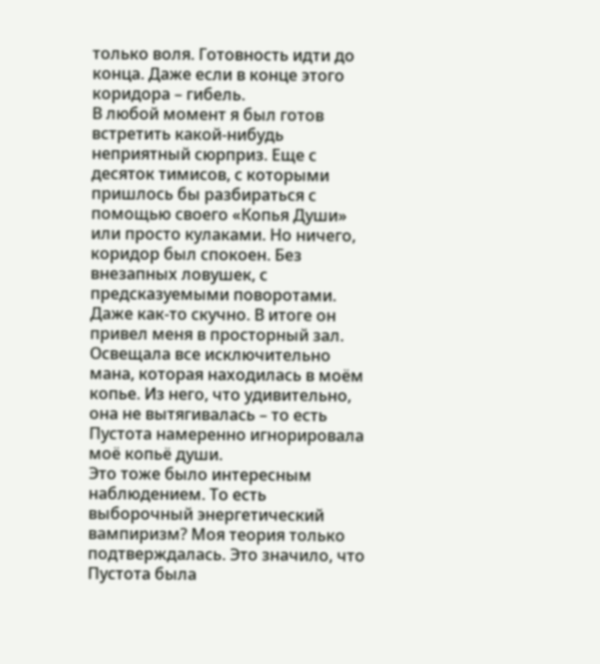только воля. Готовность идти до конца. Даже если в конце этого коридора – гибель.
В любой момент я был готов встретить какой-нибудь неприятный сюрприз. Еще с десяток тимисов, с которыми пришлось бы разбираться с помощью своего «Копья Души» или просто кулаками. Но ничего, коридор был спокоен. Без внезапных ловушек, с предсказуемыми поворотами. Даже как-то скучно. В итоге он привел меня в просторный зал.
Освещала все исключительно мана, которая находилась в моём копье. Из него, что удивительно, она не вытягивалась – то есть Пустота намеренно игнорировала моё копьё души.
Это тоже было интересным наблюдением. То есть выборочный энергетический вампиризм? Моя теория только подтверждалась. Это значило, что Пустота была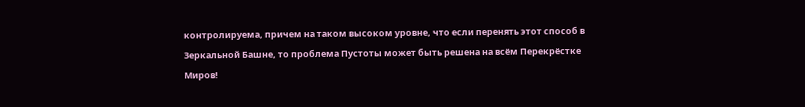контролируема, причем на таком высоком уровне, что если перенять этот способ в Зеркальной Башне, то проблема Пустоты может быть решена на всём Перекрёстке Миров!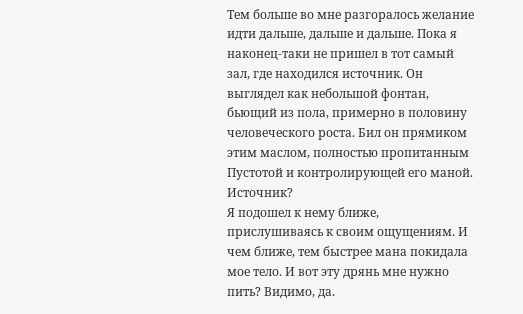Тем больше во мне разгоралось желание идти дальше, дальше и дальше. Пока я наконец-таки не пришел в тот самый зал, где находился источник. Он выглядел как небольшой фонтан, бьющий из пола, примерно в половину человеческого роста. Бил он прямиком этим маслом, полностью пропитанным Пустотой и контролирующей его маной.
Источник?
Я подошел к нему ближе, прислушиваясь к своим ощущениям. И чем ближе, тем быстрее мана покидала мое тело. И вот эту дрянь мне нужно пить? Видимо, да.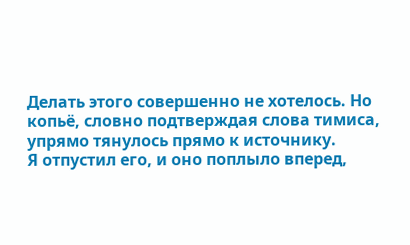Делать этого совершенно не хотелось. Но копьё, словно подтверждая слова тимиса, упрямо тянулось прямо к источнику.
Я отпустил его, и оно поплыло вперед,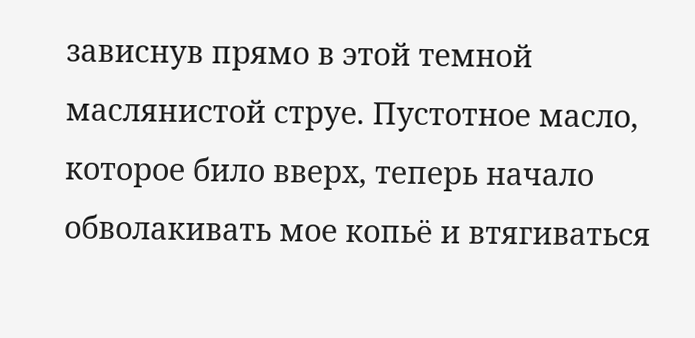зависнув прямо в этой темной маслянистой струе. Пустотное масло, которое било вверх, теперь начало обволакивать мое копьё и втягиваться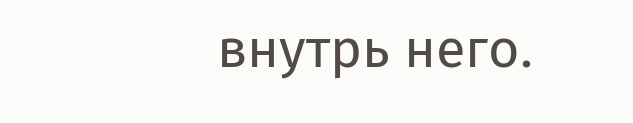внутрь него.